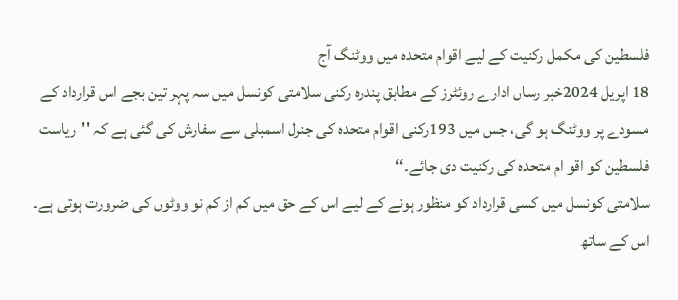فلسطین کی مکمل رکنیت کے لیے اقوام متحدہ میں ووٹنگ آج
18 اپریل 2024خبر رساں ادارے روئٹرز کے مطابق پندرہ رکنی سلامتی کونسل میں سہ پہر تین بجے اس قرارداد کے مسودے پر ووٹنگ ہو گی، جس میں 193رکنی اقوام متحدہ کی جنرل اسمبلی سے سفارش کی گئی ہے کہ ''ریاست فلسطین کو اقو ام متحدہ کی رکنیت دی جائے۔‘‘
سلامتی کونسل میں کسی قرارداد کو منظور ہونے کے لیے اس کے حق میں کم از کم نو ووٹوں کی ضرورت ہوتی ہے۔ اس کے ساتھ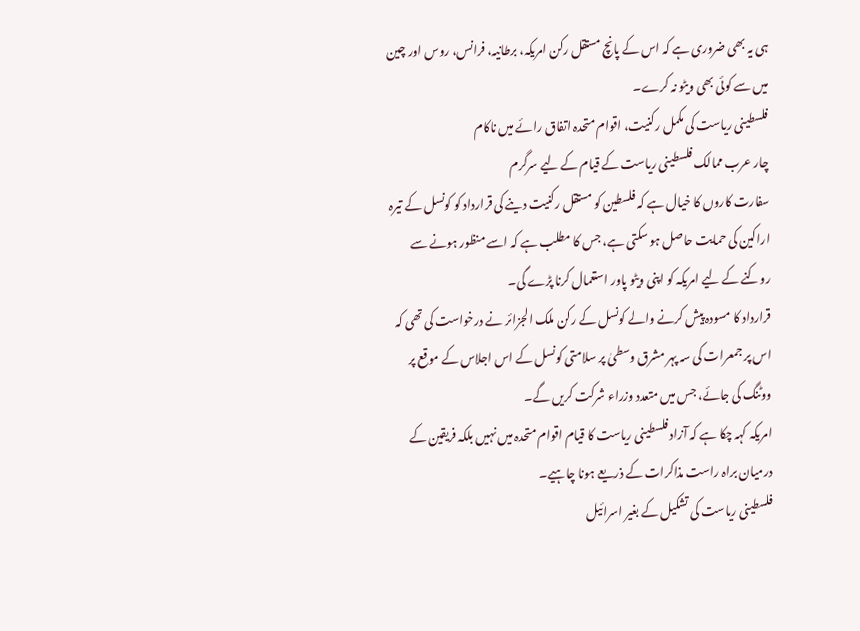ہی یہ بھی ضروری ہے کہ اس کے پانچ مستقل رکن امریکہ، برطانیہ، فرانس، روس اور چین میں سے کوئی بھی ویٹو نہ کرے۔
فلسطینی ریاست کی مکمل رکنیت، اقوام متحدہ اتفاق رائے میں ناکام
چار عرب ممالک فلسطینی ریاست کے قیام کے لیے سرگرم
سفارت کاروں کا خیال ہے کہ فلسطین کو مستقل رکنیت دینے کی قرارداد کو کونسل کے تیرہ اراکین کی حمایت حاصل ہو سکتی ہے، جس کا مطلب ہے کہ اسے منظور ہونے سے روکنے کے لیے امریکہ کو اپنی ویٹو پاور استعمال کرنا پڑے گی۔
قرارداد کا مسودہ پیش کرنے والے کونسل کے رکن ملک الجزائر نے درخواست کی تھی کہ اس پر جمعرات کی سہ پہر مشرق وسطیٰ پر سلامتی کونسل کے اس اجلاس کے موقع پر ووٹنگ کی جائے، جس میں متعدد وزراء شرکت کریں گے۔
امریکہ کہہ چکا ہے کہ آزاد فلسطینی ریاست کا قیام اقوام متحدہ میں نہیں بلکہ فریقین کے درمیان براہ راست مذاکرات کے ذریعے ہونا چاہیے۔
فلسطینی ریاست کی تشکیل کے بغیر اسرائیل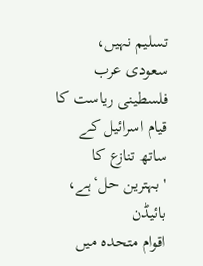تسلیم نہیں، سعودی عرب
فلسطینی ریاست کا قیام اسرائیل کے ساتھ تنازع کا 'بہترین حل‘ہے، بائیڈن
اقوام متحدہ میں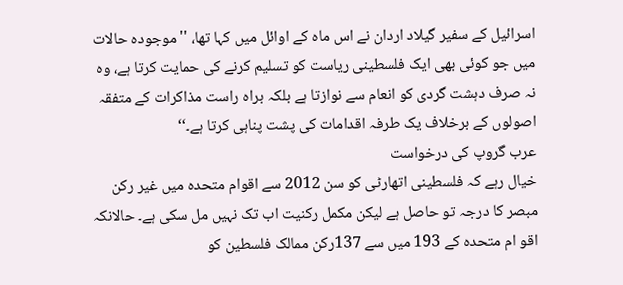اسرائیل کے سفیر گیلاد اردان نے اس ماہ کے اوائل میں کہا تھا، ''موجودہ حالات میں جو کوئی بھی ایک فلسطینی ریاست کو تسلیم کرنے کی حمایت کرتا ہے، وہ نہ صرف دہشت گردی کو انعام سے نوازتا ہے بلکہ براہ راست مذاکرات کے متفقہ اصولوں کے برخلاف یک طرفہ اقدامات کی پشت پناہی کرتا ہے۔‘‘
عرب گروپ کی درخواست
خیال رہے کہ فلسطینی اتھارٹی کو سن 2012 سے اقوام متحدہ میں غیر رکن مبصر کا درجہ تو حاصل ہے لیکن مکمل رکنیت اب تک نہیں مل سکی ہے۔ حالانکہ اقو ام متحدہ کے 193 میں سے 137رکن ممالک فلسطین کو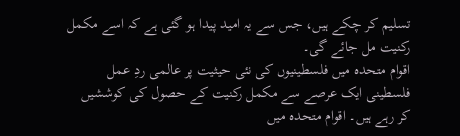تسلیم کر چکے ہیں، جس سے یہ امید پیدا ہو گئی ہے کہ اسے مکمل رکنیت مل جائے گی۔
اقوام متحدہ میں فلسطینیوں کی نئی حیثیت پر عالمی ردِ عمل
فلسطینی ایک عرصے سے مکمل رکنیت کے حصول کی کوششیں کر رہے ہیں۔ اقوام متحدہ میں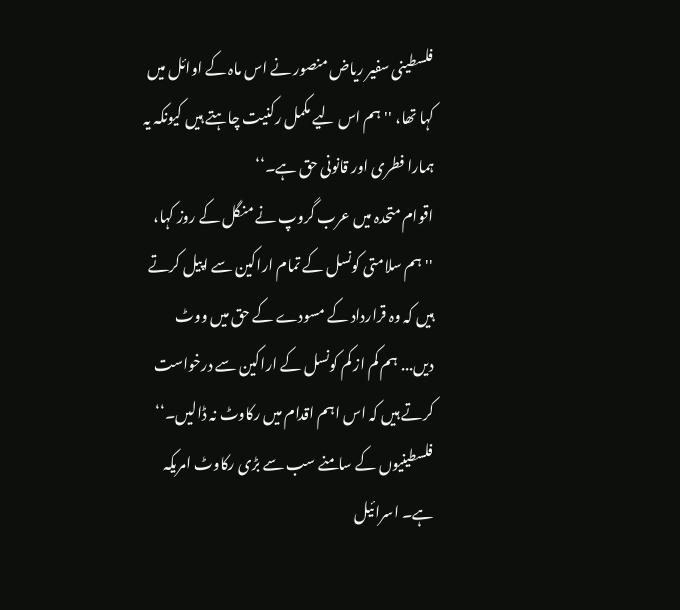فلسطینی سفیر ریاض منصور نے اس ماہ کے اوائل میں کہا تھا، ''ہم اس لیے مکمل رکنیت چاہتے ہیں کیونکہ یہ ہمارا فطری اور قانونی حق ہے۔‘‘
اقوام متحدہ میں عرب گروپ نے منگل کے روز کہا، ''ہم سلامتی کونسل کے تمام اراکین سے اپیل کرتے ہیں کہ وہ قرارداد کے مسودے کے حق میں ووٹ دیں... ہم کم از کم کونسل کے اراکین سے درخواست کرتے ہیں کہ اس اہم اقدام میں رکاوٹ نہ ڈالیں۔‘‘
فلسطینیوں کے سامنے سب سے بڑی رکاوٹ امریکہ ہے۔ اسرائیل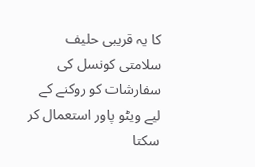کا یہ قریبی حلیف سلامتی کونسل کی سفارشات کو روکنے کے لیے ویٹو پاور استعمال کر سکتا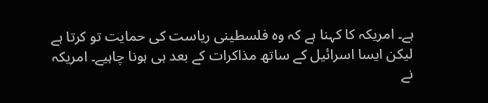ہے۔ امریکہ کا کہنا ہے کہ وہ فلسطینی ریاست کی حمایت تو کرتا ہے لیکن ایسا اسرائیل کے ساتھ مذاکرات کے بعد ہی ہونا چاہیے۔ امریکہ نے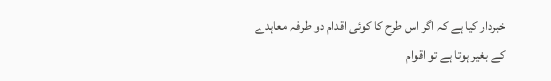خبردار کیا ہے کہ اگر اس طرح کا کوئی اقدام دو طرفہ معاہدے کے بغیر ہوتا ہے تو اقوام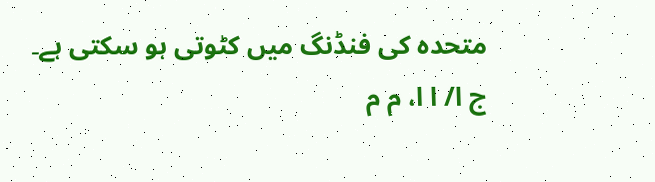متحدہ کی فنڈنگ میں کٹوتی ہو سکتی ہے۔
ج ا/ ا ا، م م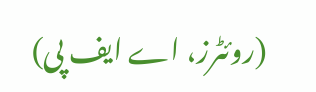(روئٹرز، اے ایف پی)